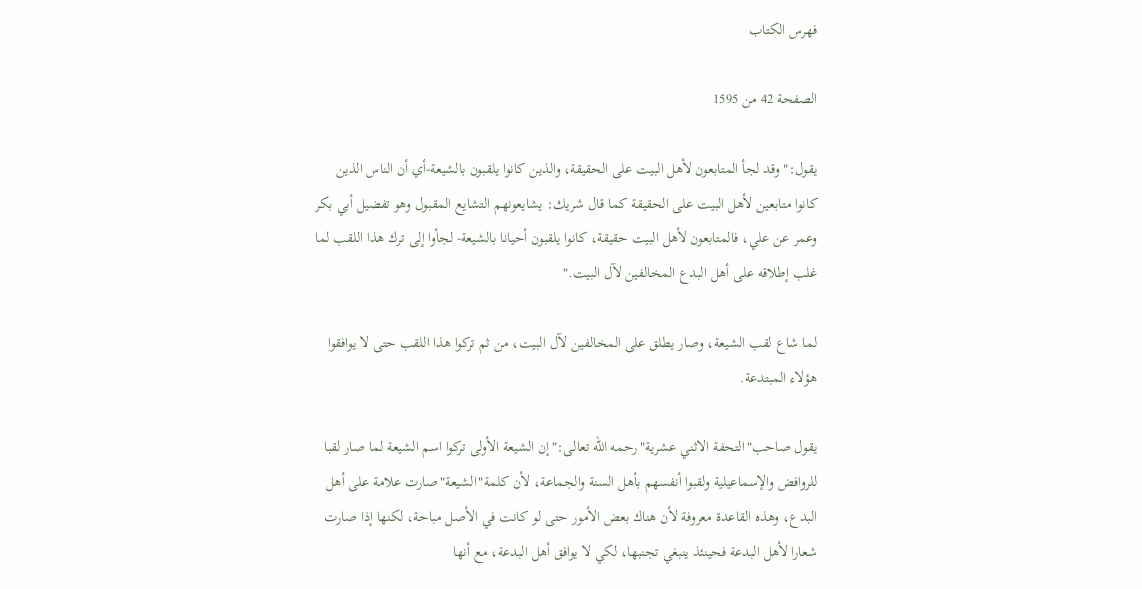فهرس الكتاب

الصفحة 42 من 1595

يقول:"وقد لجأ المتابعون لأهل البيت على الحقيقة، والذين كانوا يلقبون بالشيعة-أي أن الناس الذين كانوا متابعين لأهل البيت على الحقيقة كما قال شريك: يشايعونهم التشايع المقبول وهو تفضيل أبي بكر وعمر عن علي، فالمتابعون لأهل البيت حقيقة، كانوا يلقبون أحيانا بالشيعة- لجأوا إلى ترك هذا اللقب لما غلب إطلاقه على أهل البدع المخالفين لآل البيت."

لما شاع لقب الشيعة، وصار يطلق على المخالفين لآل البيت، من ثم تركوا هذا اللقب حتى لا يوافقوا هؤلاء المبتدعة.

يقول صاحب"التحفة الاثني عشرية"رحمه الله تعالى:"إن الشيعة الأولى تركوا اسم الشيعة لما صار لقبا للروافض والإسماعيلية ولقبوا أنفسهم بأهل السنة والجماعة، لأن كلمة"الشيعة"صارت علامة على أهل البدع، وهذه القاعدة معروفة لأن هناك بعض الأمور حتى لو كانت في الأصل مباحة، لكنها إذا صارت شعارا لأهل البدعة فحينئذ ينبغي تجنبها، لكي لا يوافق أهل البدعة، مع أنها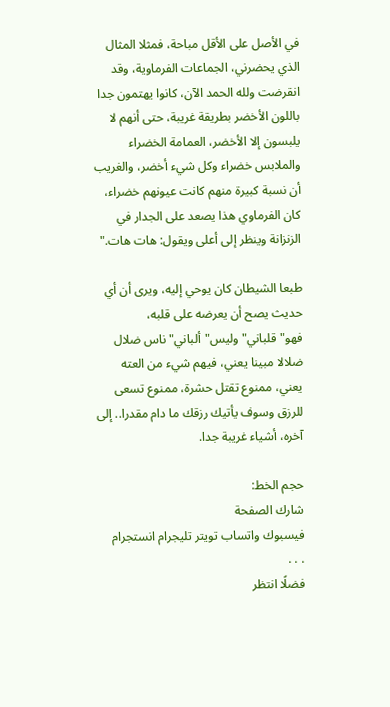في الأصل على الأقل مباحة، فمثلا المثال الذي يحضرني، الجماعات الفرماوية، وقد انقرضت ولله الحمد الآن، كانوا يهتمون جدا باللون الأخضر بطريقة غريبة، حتى أنهم لا يلبسون إلا الأخضر، العمامة الخضراء والملابس خضراء وكل شيء أخضر، والغريب أن نسبة كبيرة منهم كانت عيونهم خضراء، كان الفرماوي هذا يصعد على الجدار في الزنزانة وينظر إلى أعلى ويقول: هات هات."

طبعا الشيطان كان يوحي إليه، ويرى أن أي حديث يصح أن يعرضه على قلبه، فهو"قلباني"وليس"ألباني"ناس ضلال ضلالا مبينا يعني، فيهم شيء من العته يعني، ممنوع تقتل حشرة، ممنوع تسعى للرزق وسوف يأتيك رزقك ما دام مقدرا.. إلى آخره، أشياء غريبة جدا.

حجم الخط:
شارك الصفحة
فيسبوك واتساب تويتر تليجرام انستجرام
. . .
فضلًا انتظر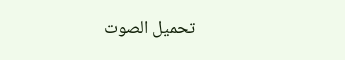تحميل الصوت